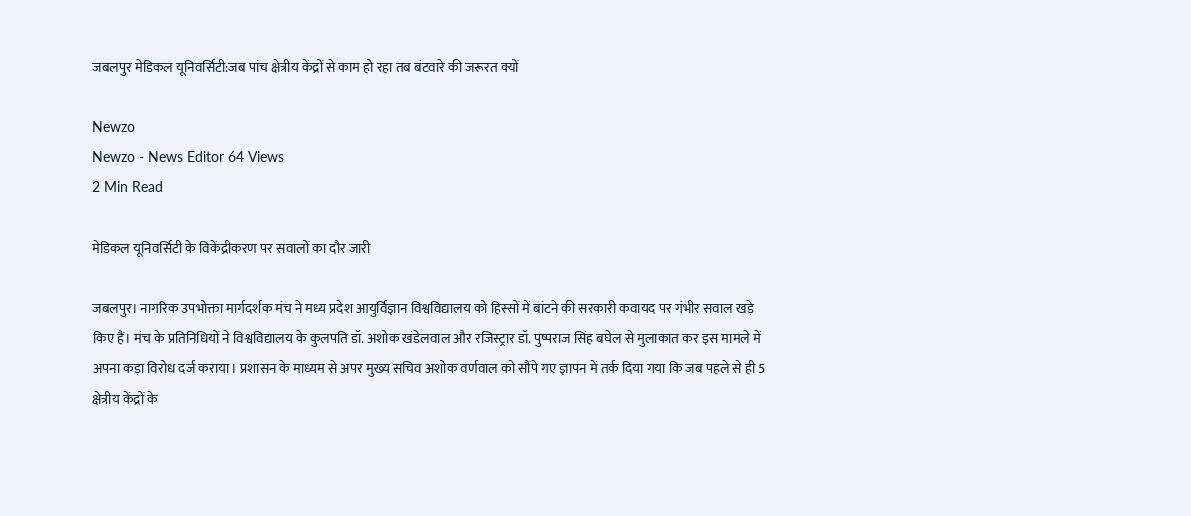जबलपुर मेडिकल यूनिवर्सिटी:जब पांच क्षेत्रीय केंद्रों से काम हो रहा तब बंटवारे की जरूरत क्यों

Newzo
Newzo - News Editor 64 Views
2 Min Read

मेडिकल यूनिवर्सिटी के विकेंद्रीकरण पर सवालों का दौर जारी

जबलपुर। नागरिक उपभोक्ता मार्गदर्शक मंच ने मध्य प्रदेश आयुर्विज्ञान विश्वविद्यालय को हिस्सों में बांटने की सरकारी कवायद पर गंभीर सवाल खड़े किए हैं। मंच के प्रतिनिधियों ने विश्वविद्यालय के कुलपति डॉ. अशोक खंडेलवाल और रजिस्ट्रार डॉ. पुष्पराज सिंह बघेल से मुलाकात कर इस मामले में अपना कड़ा विरोध दर्ज कराया। प्रशासन के माध्यम से अपर मुख्य सचिव अशोक वर्णवाल को सौंपे गए ज्ञापन में तर्क दिया गया कि जब पहले से ही 5 क्षेत्रीय केंद्रों के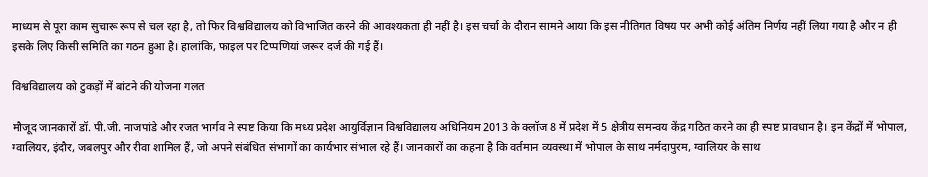माध्यम से पूरा काम सुचारू रूप से चल रहा है, तो फिर विश्वविद्यालय को विभाजित करने की आवश्यकता ही नहीं है। इस चर्चा के दौरान सामने आया कि इस नीतिगत विषय पर अभी कोई अंतिम निर्णय नहीं लिया गया है और न ही इसके लिए किसी समिति का गठन हुआ है। हालांकि, फाइल पर टिप्पणियां जरूर दर्ज की गई हैं।

विश्वविद्यालय को टुकड़ों में बांटने की योजना गलत

मौजूद जानकारों डॉ. पी.जी. नाजपांडे और रजत भार्गव ने स्पष्ट किया कि मध्य प्रदेश आयुर्विज्ञान विश्वविद्यालय अधिनियम 2013 के क्लॉज 8 में प्रदेश में 5 क्षेत्रीय समन्वय केंद्र गठित करने का ही स्पष्ट प्रावधान है। इन केंद्रों में भोपाल, ग्वालियर, इंदौर, जबलपुर और रीवा शामिल हैं, जो अपने संबंधित संभागों का कार्यभार संभाल रहे हैं। जानकारों का कहना है कि वर्तमान व्यवस्था में भोपाल के साथ नर्मदापुरम, ग्वालियर के साथ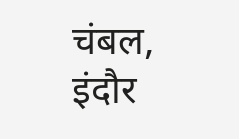चंबल, इंदौर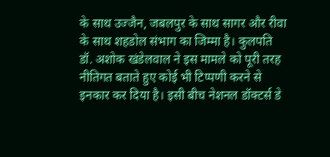के साथ उज्जैन, जबलपुर के साथ सागर और रीवा के साथ शहडोल संभाग का जिम्मा है। कुलपति डॉ. अशोक खंडेलवाल ने इस मामले को पूरी तरह नीतिगत बताते हुए कोई भी टिप्पणी करने से इनकार कर दिया है। इसी बीच नेशनल डॉक्टर्स डे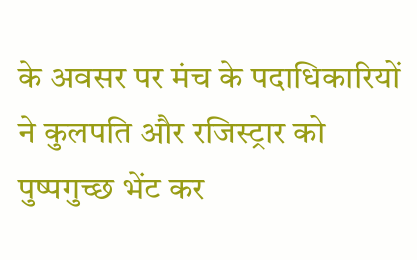के अवसर पर मंच के पदाधिकारियों ने कुलपति और रजिस्ट्रार को पुष्पगुच्छ भेंट कर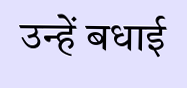उन्हें बधाई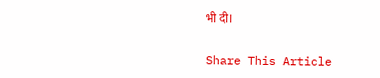भी दी।

Share This Article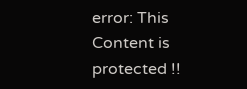error: This Content is protected !!